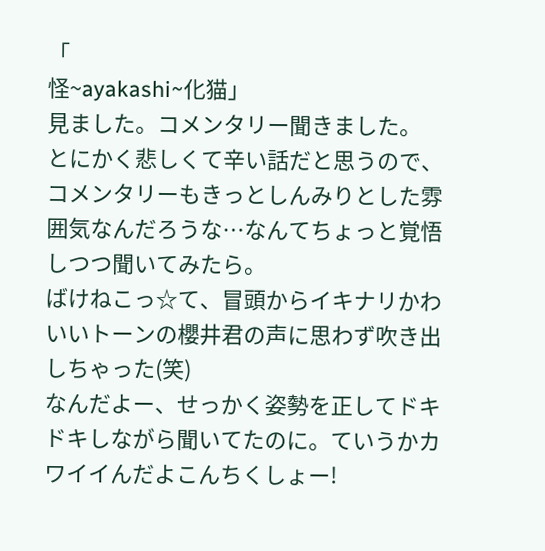「
怪~ayakashi~化猫」
見ました。コメンタリー聞きました。
とにかく悲しくて辛い話だと思うので、コメンタリーもきっとしんみりとした雰囲気なんだろうな…なんてちょっと覚悟しつつ聞いてみたら。
ばけねこっ☆て、冒頭からイキナリかわいいトーンの櫻井君の声に思わず吹き出しちゃった(笑)
なんだよー、せっかく姿勢を正してドキドキしながら聞いてたのに。ていうかカワイイんだよこんちくしょー!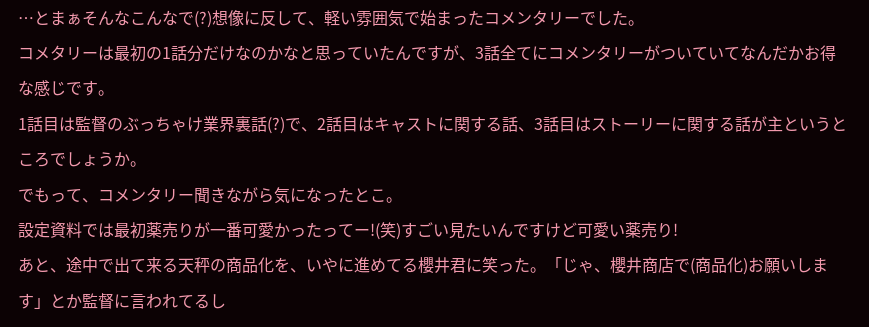…とまぁそんなこんなで(?)想像に反して、軽い雰囲気で始まったコメンタリーでした。
コメタリーは最初の1話分だけなのかなと思っていたんですが、3話全てにコメンタリーがついていてなんだかお得な感じです。
1話目は監督のぶっちゃけ業界裏話(?)で、2話目はキャストに関する話、3話目はストーリーに関する話が主というところでしょうか。
でもって、コメンタリー聞きながら気になったとこ。
設定資料では最初薬売りが一番可愛かったってー!(笑)すごい見たいんですけど可愛い薬売り!
あと、途中で出て来る天秤の商品化を、いやに進めてる櫻井君に笑った。「じゃ、櫻井商店で(商品化)お願いします」とか監督に言われてるし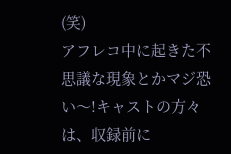(笑)
アフレコ中に起きた不思議な現象とかマジ恐い〜!キャストの方々は、収録前に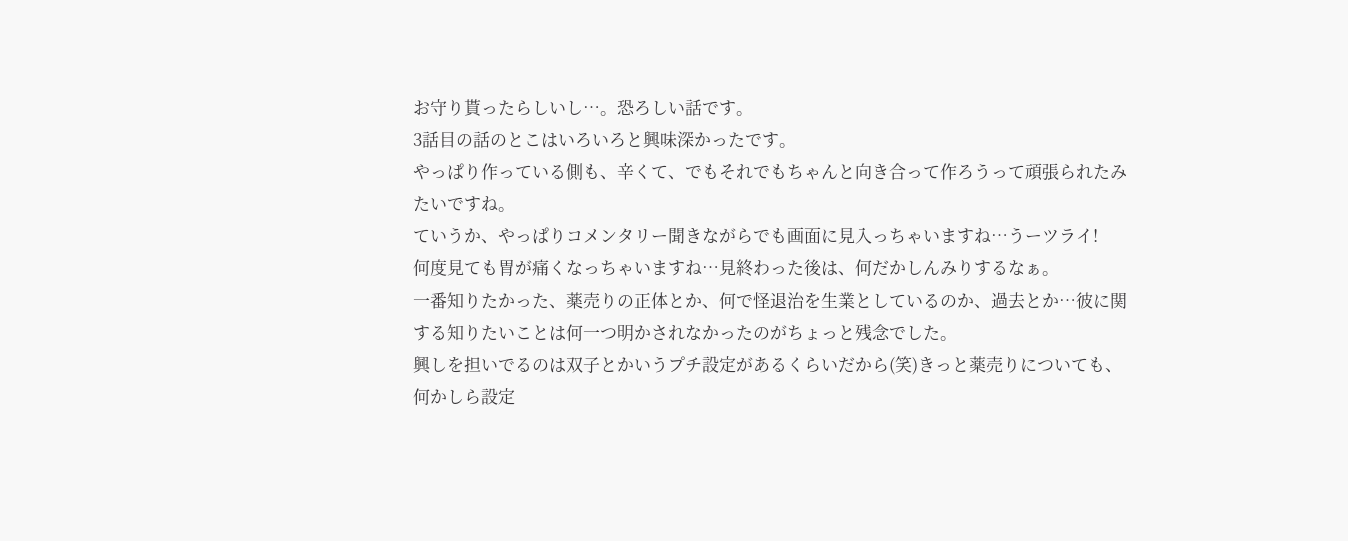お守り貰ったらしいし…。恐ろしい話です。
3話目の話のとこはいろいろと興味深かったです。
やっぱり作っている側も、辛くて、でもそれでもちゃんと向き合って作ろうって頑張られたみたいですね。
ていうか、やっぱりコメンタリー聞きながらでも画面に見入っちゃいますね…うーツライ!
何度見ても胃が痛くなっちゃいますね…見終わった後は、何だかしんみりするなぁ。
一番知りたかった、薬売りの正体とか、何で怪退治を生業としているのか、過去とか…彼に関する知りたいことは何一つ明かされなかったのがちょっと残念でした。
興しを担いでるのは双子とかいうプチ設定があるくらいだから(笑)きっと薬売りについても、何かしら設定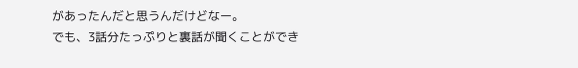があったんだと思うんだけどなー。
でも、3話分たっぷりと裏話が聞くことができ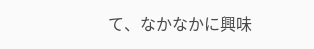て、なかなかに興味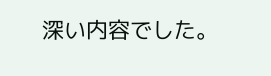深い内容でした。